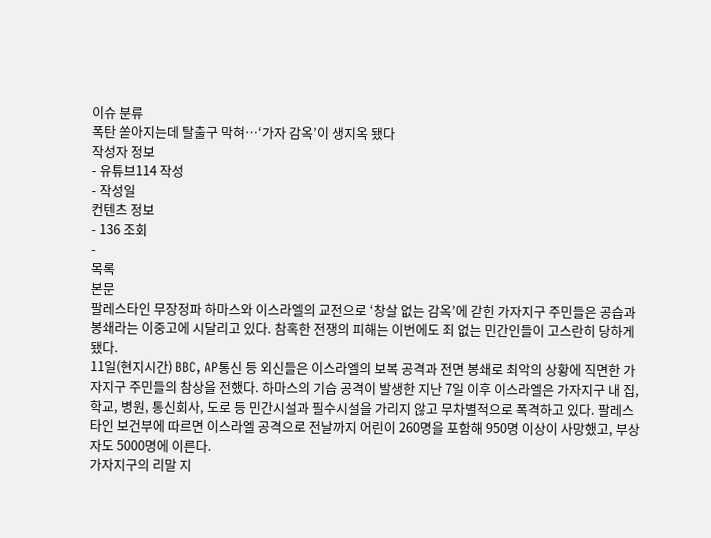이슈 분류
폭탄 쏟아지는데 탈출구 막혀…‘가자 감옥’이 생지옥 됐다
작성자 정보
- 유튜브114 작성
- 작성일
컨텐츠 정보
- 136 조회
-
목록
본문
팔레스타인 무장정파 하마스와 이스라엘의 교전으로 ‘창살 없는 감옥’에 갇힌 가자지구 주민들은 공습과 봉쇄라는 이중고에 시달리고 있다. 참혹한 전쟁의 피해는 이번에도 죄 없는 민간인들이 고스란히 당하게 됐다.
11일(현지시간) BBC, AP통신 등 외신들은 이스라엘의 보복 공격과 전면 봉쇄로 최악의 상황에 직면한 가자지구 주민들의 참상을 전했다. 하마스의 기습 공격이 발생한 지난 7일 이후 이스라엘은 가자지구 내 집, 학교, 병원, 통신회사, 도로 등 민간시설과 필수시설을 가리지 않고 무차별적으로 폭격하고 있다. 팔레스타인 보건부에 따르면 이스라엘 공격으로 전날까지 어린이 260명을 포함해 950명 이상이 사망했고, 부상자도 5000명에 이른다.
가자지구의 리말 지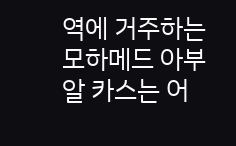역에 거주하는 모하메드 아부 알 카스는 어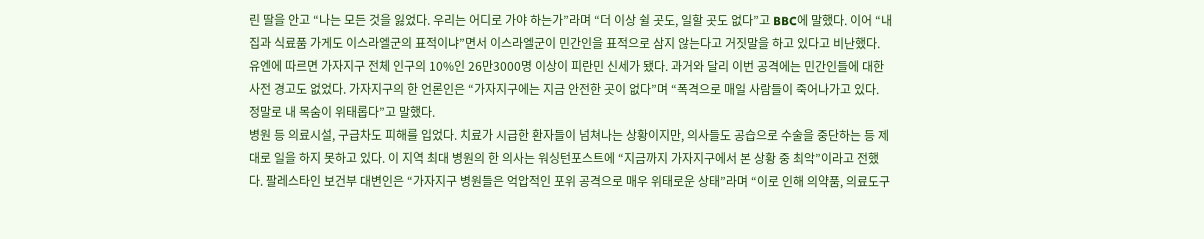린 딸을 안고 “나는 모든 것을 잃었다. 우리는 어디로 가야 하는가”라며 “더 이상 쉴 곳도, 일할 곳도 없다”고 BBC에 말했다. 이어 “내 집과 식료품 가게도 이스라엘군의 표적이냐”면서 이스라엘군이 민간인을 표적으로 삼지 않는다고 거짓말을 하고 있다고 비난했다.
유엔에 따르면 가자지구 전체 인구의 10%인 26만3000명 이상이 피란민 신세가 됐다. 과거와 달리 이번 공격에는 민간인들에 대한 사전 경고도 없었다. 가자지구의 한 언론인은 “가자지구에는 지금 안전한 곳이 없다”며 “폭격으로 매일 사람들이 죽어나가고 있다. 정말로 내 목숨이 위태롭다”고 말했다.
병원 등 의료시설, 구급차도 피해를 입었다. 치료가 시급한 환자들이 넘쳐나는 상황이지만, 의사들도 공습으로 수술을 중단하는 등 제대로 일을 하지 못하고 있다. 이 지역 최대 병원의 한 의사는 워싱턴포스트에 “지금까지 가자지구에서 본 상황 중 최악”이라고 전했다. 팔레스타인 보건부 대변인은 “가자지구 병원들은 억압적인 포위 공격으로 매우 위태로운 상태”라며 “이로 인해 의약품, 의료도구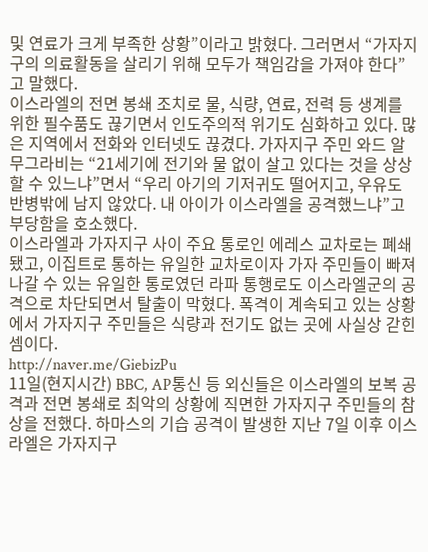및 연료가 크게 부족한 상황”이라고 밝혔다. 그러면서 “가자지구의 의료활동을 살리기 위해 모두가 책임감을 가져야 한다”고 말했다.
이스라엘의 전면 봉쇄 조치로 물, 식량, 연료, 전력 등 생계를 위한 필수품도 끊기면서 인도주의적 위기도 심화하고 있다. 많은 지역에서 전화와 인터넷도 끊겼다. 가자지구 주민 와드 알 무그라비는 “21세기에 전기와 물 없이 살고 있다는 것을 상상할 수 있느냐”면서 “우리 아기의 기저귀도 떨어지고, 우유도 반병밖에 남지 않았다. 내 아이가 이스라엘을 공격했느냐”고 부당함을 호소했다.
이스라엘과 가자지구 사이 주요 통로인 에레스 교차로는 폐쇄됐고, 이집트로 통하는 유일한 교차로이자 가자 주민들이 빠져나갈 수 있는 유일한 통로였던 라파 통행로도 이스라엘군의 공격으로 차단되면서 탈출이 막혔다. 폭격이 계속되고 있는 상황에서 가자지구 주민들은 식량과 전기도 없는 곳에 사실상 갇힌 셈이다.
http://naver.me/GiebizPu
11일(현지시간) BBC, AP통신 등 외신들은 이스라엘의 보복 공격과 전면 봉쇄로 최악의 상황에 직면한 가자지구 주민들의 참상을 전했다. 하마스의 기습 공격이 발생한 지난 7일 이후 이스라엘은 가자지구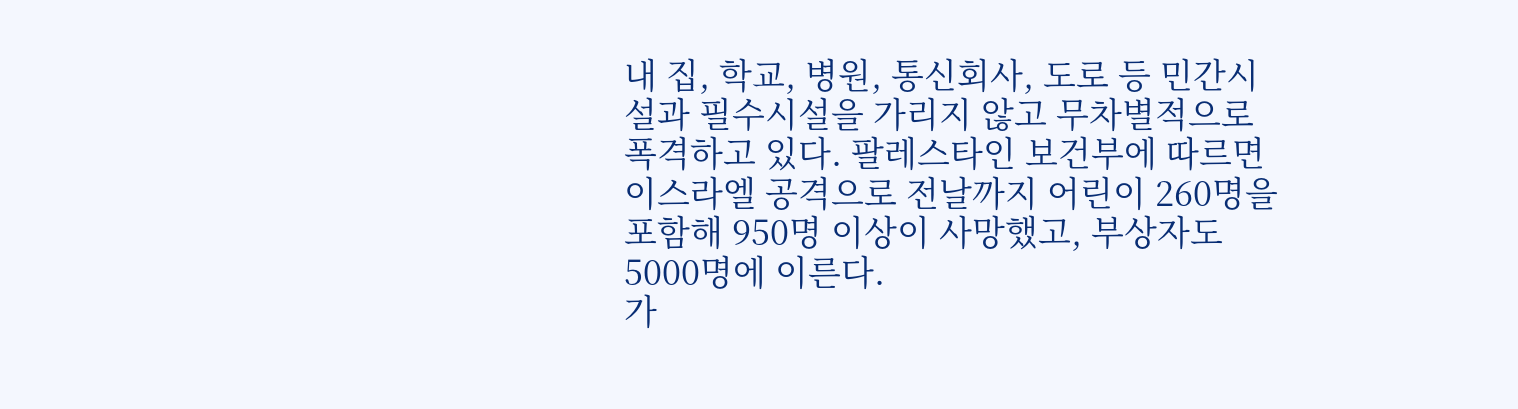내 집, 학교, 병원, 통신회사, 도로 등 민간시설과 필수시설을 가리지 않고 무차별적으로 폭격하고 있다. 팔레스타인 보건부에 따르면 이스라엘 공격으로 전날까지 어린이 260명을 포함해 950명 이상이 사망했고, 부상자도 5000명에 이른다.
가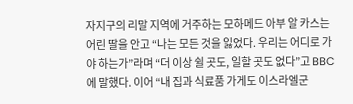자지구의 리말 지역에 거주하는 모하메드 아부 알 카스는 어린 딸을 안고 “나는 모든 것을 잃었다. 우리는 어디로 가야 하는가”라며 “더 이상 쉴 곳도, 일할 곳도 없다”고 BBC에 말했다. 이어 “내 집과 식료품 가게도 이스라엘군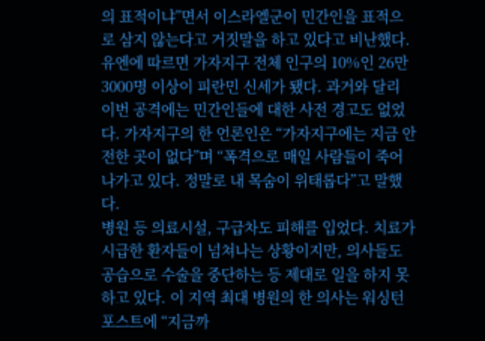의 표적이냐”면서 이스라엘군이 민간인을 표적으로 삼지 않는다고 거짓말을 하고 있다고 비난했다.
유엔에 따르면 가자지구 전체 인구의 10%인 26만3000명 이상이 피란민 신세가 됐다. 과거와 달리 이번 공격에는 민간인들에 대한 사전 경고도 없었다. 가자지구의 한 언론인은 “가자지구에는 지금 안전한 곳이 없다”며 “폭격으로 매일 사람들이 죽어나가고 있다. 정말로 내 목숨이 위태롭다”고 말했다.
병원 등 의료시설, 구급차도 피해를 입었다. 치료가 시급한 환자들이 넘쳐나는 상황이지만, 의사들도 공습으로 수술을 중단하는 등 제대로 일을 하지 못하고 있다. 이 지역 최대 병원의 한 의사는 워싱턴포스트에 “지금까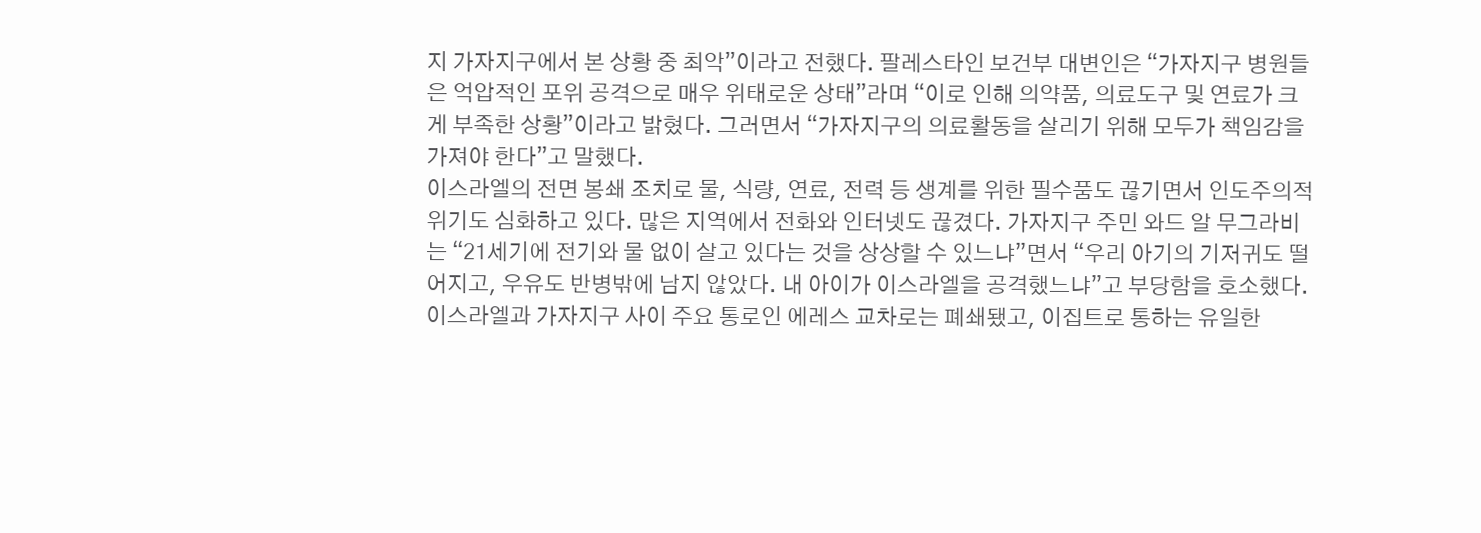지 가자지구에서 본 상황 중 최악”이라고 전했다. 팔레스타인 보건부 대변인은 “가자지구 병원들은 억압적인 포위 공격으로 매우 위태로운 상태”라며 “이로 인해 의약품, 의료도구 및 연료가 크게 부족한 상황”이라고 밝혔다. 그러면서 “가자지구의 의료활동을 살리기 위해 모두가 책임감을 가져야 한다”고 말했다.
이스라엘의 전면 봉쇄 조치로 물, 식량, 연료, 전력 등 생계를 위한 필수품도 끊기면서 인도주의적 위기도 심화하고 있다. 많은 지역에서 전화와 인터넷도 끊겼다. 가자지구 주민 와드 알 무그라비는 “21세기에 전기와 물 없이 살고 있다는 것을 상상할 수 있느냐”면서 “우리 아기의 기저귀도 떨어지고, 우유도 반병밖에 남지 않았다. 내 아이가 이스라엘을 공격했느냐”고 부당함을 호소했다.
이스라엘과 가자지구 사이 주요 통로인 에레스 교차로는 폐쇄됐고, 이집트로 통하는 유일한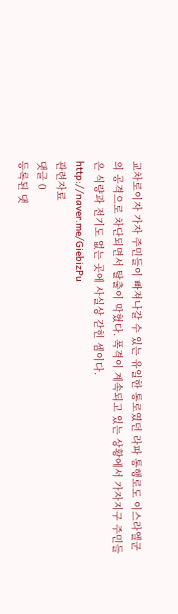교차로이자 가자 주민들이 빠져나갈 수 있는 유일한 통로였던 라파 통행로도 이스라엘군의 공격으로 차단되면서 탈출이 막혔다. 폭격이 계속되고 있는 상황에서 가자지구 주민들은 식량과 전기도 없는 곳에 사실상 갇힌 셈이다.
http://naver.me/GiebizPu
관련자료
댓글 0
등록된 댓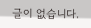글이 없습니다.